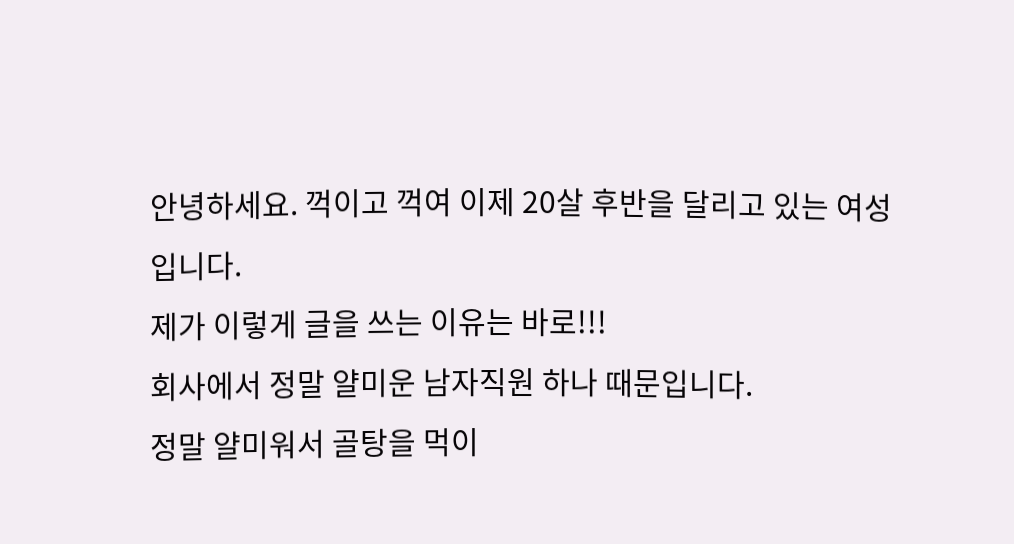안녕하세요. 꺽이고 꺽여 이제 20살 후반을 달리고 있는 여성입니다.
제가 이렇게 글을 쓰는 이유는 바로!!!
회사에서 정말 얄미운 남자직원 하나 때문입니다.
정말 얄미워서 골탕을 먹이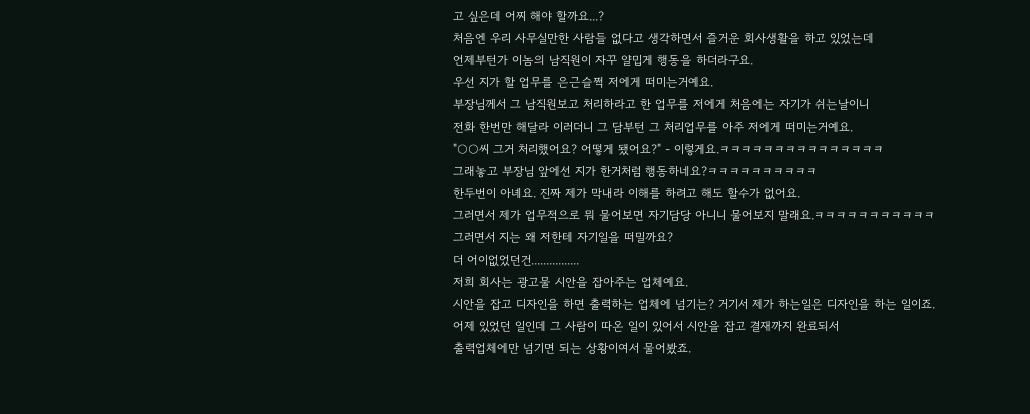고 싶은데 어찌 해야 할까요...?
처음엔 우리 사무실만한 사람들 없다고 생각하면서 즐거운 회사생활을 하고 있었는데
언제부턴가 이놈의 남직원이 자꾸 얄밉게 행동을 하더라구요.
우선 지가 할 업무를 은근슬쩍 저에게 떠미는거예요.
부장님께서 그 남직원보고 처리하라고 한 업무를 저에게 처음에는 자기가 쉬는날이니
전화 한번만 해달라 이러더니 그 담부턴 그 처리업무를 아주 저에게 떠미는거예요.
"○○씨 그거 처리했어요? 어떻게 됐어요?" - 이렇게요.ㅋㅋㅋㅋㅋㅋㅋㅋㅋㅋㅋㅋㅋㅋㅋ
그래놓고 부장님 앞에선 지가 한거처럼 행동하네요?ㅋㅋㅋㅋㅋㅋㅋㅋㅋㅋ
한두번이 아녜요. 진짜 제가 막내라 이해를 하려고 해도 할수가 없어요.
그러면서 제가 업무적으로 뭐 물어보면 자기담당 아니니 물어보지 말래요.ㅋㅋㅋㅋㅋㅋㅋㅋㅋㅋㅋ
그러면서 지는 왜 저한테 자기일을 떠밀까요?
더 어이없었던건................
저희 회사는 광고물 시안을 잡아주는 업체예요.
시안을 잡고 디자인을 하면 출력하는 업체에 넘기는? 거기서 제가 하는일은 디자인을 하는 일이죠.
어제 있었던 일인데 그 사람이 따온 일이 있어서 시안을 잡고 결재까지 완료되서
출력업체에만 넘기면 되는 상황이여서 물어봤죠.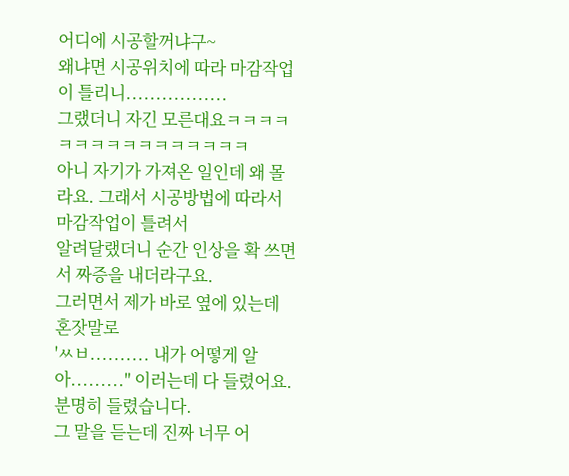어디에 시공할꺼냐구~
왜냐면 시공위치에 따라 마감작업이 틀리니.................
그랬더니 자긴 모른대요ㅋㅋㅋㅋㅋㅋㅋㅋㅋㅋㅋㅋㅋㅋㅋㅋ
아니 자기가 가져온 일인데 왜 몰라요. 그래서 시공방법에 따라서 마감작업이 틀려서
알려달랬더니 순간 인상을 확 쓰면서 짜증을 내더라구요.
그러면서 제가 바로 옆에 있는데 혼잣말로
'ㅆㅂ.......... 내가 어떻게 알아........." 이러는데 다 들렸어요.
분명히 들렸습니다.
그 말을 듣는데 진짜 너무 어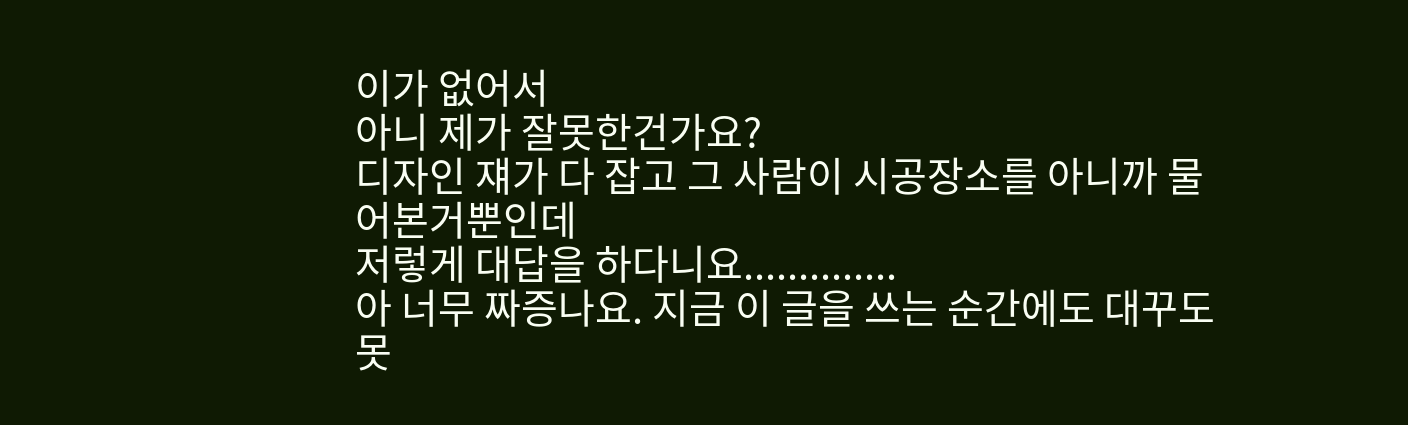이가 없어서
아니 제가 잘못한건가요?
디자인 쟤가 다 잡고 그 사람이 시공장소를 아니까 물어본거뿐인데
저렇게 대답을 하다니요..............
아 너무 짜증나요. 지금 이 글을 쓰는 순간에도 대꾸도 못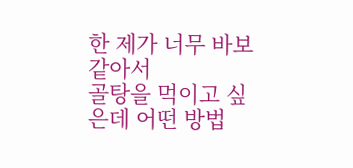한 제가 너무 바보같아서
골탕을 먹이고 싶은데 어떤 방법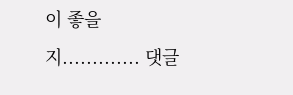이 좋을지............. 댓글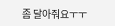좀 달아줘요ㅜㅜ